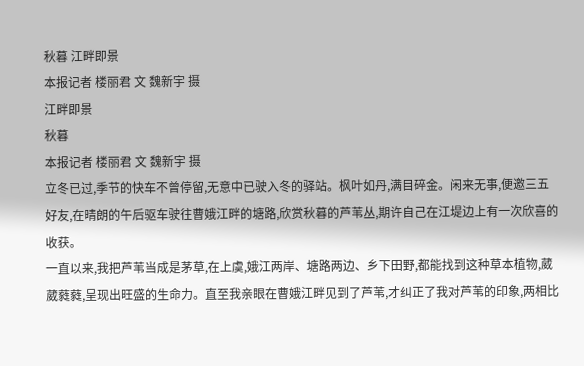秋暮 江畔即景
本报记者 楼丽君 文 魏新宇 摄
江畔即景
秋暮
本报记者 楼丽君 文 魏新宇 摄
立冬已过,季节的快车不曾停留,无意中已驶入冬的驿站。枫叶如丹,满目碎金。闲来无事,便邀三五好友,在晴朗的午后驱车驶往曹娥江畔的塘路,欣赏秋暮的芦苇丛,期许自己在江堤边上有一次欣喜的收获。
一直以来,我把芦苇当成是茅草,在上虞,娥江两岸、塘路两边、乡下田野,都能找到这种草本植物,葳葳蕤蕤,呈现出旺盛的生命力。直至我亲眼在曹娥江畔见到了芦苇,才纠正了我对芦苇的印象,两相比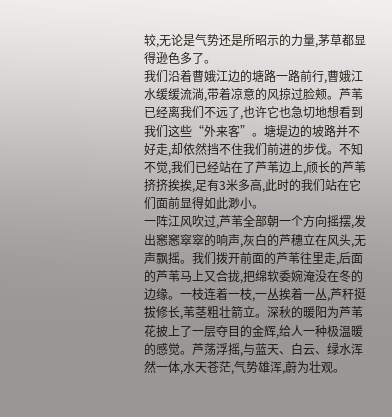较,无论是气势还是所昭示的力量,茅草都显得逊色多了。
我们沿着曹娥江边的塘路一路前行,曹娥江水缓缓流淌,带着凉意的风掠过脸颊。芦苇已经离我们不远了,也许它也急切地想看到我们这些“外来客”。塘堤边的坡路并不好走,却依然挡不住我们前进的步伐。不知不觉,我们已经站在了芦苇边上,颀长的芦苇挤挤挨挨,足有3米多高,此时的我们站在它们面前显得如此渺小。
一阵江风吹过,芦苇全部朝一个方向摇摆,发出窸窸窣窣的响声,灰白的芦穗立在风头,无声飘摇。我们拨开前面的芦苇往里走,后面的芦苇马上又合拢,把绵软委婉淹没在冬的边缘。一枝连着一枝,一丛挨着一丛,芦秆挺拔修长,苇茎粗壮箭立。深秋的暖阳为芦苇花披上了一层夺目的金辉,给人一种极温暖的感觉。芦荡浮摇,与蓝天、白云、绿水浑然一体,水天苍茫,气势雄浑,蔚为壮观。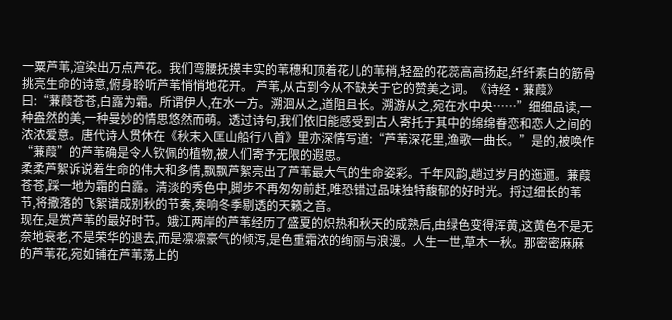一粟芦苇,渲染出万点芦花。我们弯腰抚摸丰实的苇穗和顶着花儿的苇稍,轻盈的花蕊高高扬起,纤纤素白的筋骨挑亮生命的诗意,俯身聆听芦苇悄悄地花开。 芦苇,从古到今从不缺关于它的赞美之词。《诗经·蒹葭》曰:“蒹葭苍苍,白露为霜。所谓伊人,在水一方。溯洄从之,道阻且长。溯游从之,宛在水中央……”细细品读,一种盎然的美,一种曼妙的情思悠然而萌。透过诗句,我们依旧能感受到古人寄托于其中的绵绵眷恋和恋人之间的浓浓爱意。唐代诗人贯休在《秋末入匡山船行八首》里亦深情写道:“芦苇深花里,渔歌一曲长。”是的,被唤作“蒹葭”的芦苇确是令人钦佩的植物,被人们寄予无限的遐思。
柔柔芦絮诉说着生命的伟大和多情,飘飘芦絮亮出了芦苇最大气的生命姿彩。千年风韵,趟过岁月的迤逦。蒹葭苍苍,踩一地为霜的白露。清淡的秀色中,脚步不再匆匆前赶,唯恐错过品味独特馥郁的好时光。捋过细长的苇节,将撒落的飞絮谱成别秋的节奏,奏响冬季剔透的天籁之音。
现在,是赏芦苇的最好时节。娥江两岸的芦苇经历了盛夏的炽热和秋天的成熟后,由绿色变得浑黄,这黄色不是无奈地衰老,不是荣华的退去,而是凛凛豪气的倾泻,是色重霜浓的绚丽与浪漫。人生一世,草木一秋。那密密麻麻的芦苇花,宛如铺在芦苇荡上的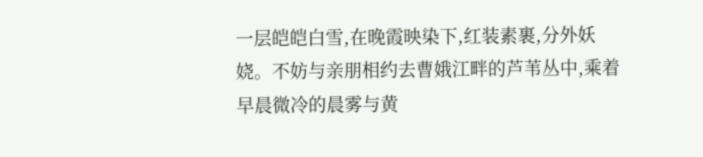一层皑皑白雪,在晚霞映染下,红装素裹,分外妖娆。不妨与亲朋相约去曹娥江畔的芦苇丛中,乘着早晨微冷的晨雾与黄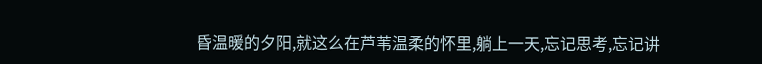昏温暖的夕阳,就这么在芦苇温柔的怀里,躺上一天,忘记思考,忘记讲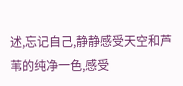述,忘记自己,静静感受天空和芦苇的纯净一色,感受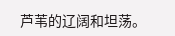芦苇的辽阔和坦荡。